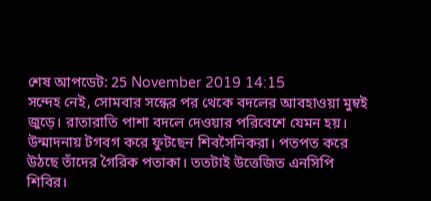শেষ আপডেট: 25 November 2019 14:15
সন্দেহ নেই, সোমবার সন্ধের পর থেকে বদলের আবহাওয়া মুম্বই জুড়ে। রাতারাতি পাশা বদলে দেওয়ার পরিবেশে যেমন হয়। উন্মাদনায় টগবগ করে ফুটছেন শিবসৈনিকরা। পতপত করে উঠছে তাঁদের গৈরিক পতাকা। ততটাই উত্তেজিত এনসিপি শিবির।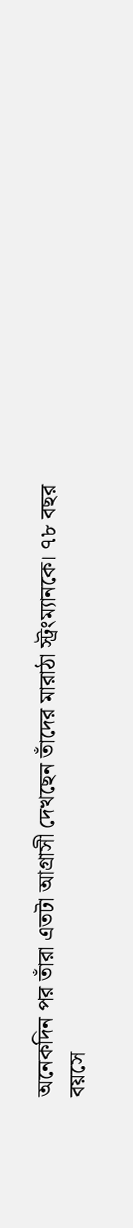অনেকদিন পর তাঁরা এতটা আগ্রাসী দেখছেন তাঁদের মারাঠা স্ট্রংম্যানকে। ৭৮ বছর বয়সে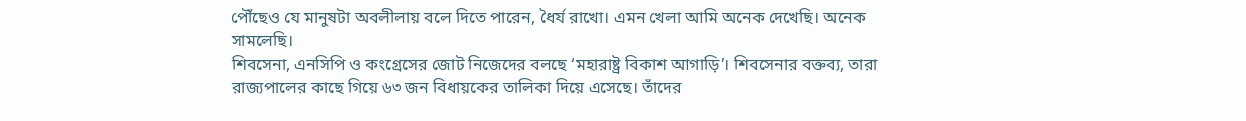পৌঁছেও যে মানুষটা অবলীলায় বলে দিতে পারেন, ধৈর্য রাখো। এমন খেলা আমি অনেক দেখেছি। অনেক সামলেছি।
শিবসেনা, এনসিপি ও কংগ্রেসের জোট নিজেদের বলছে ‘মহারাষ্ট্র বিকাশ আগাড়ি’। শিবসেনার বক্তব্য, তারা রাজ্যপালের কাছে গিয়ে ৬৩ জন বিধায়কের তালিকা দিয়ে এসেছে। তাঁদের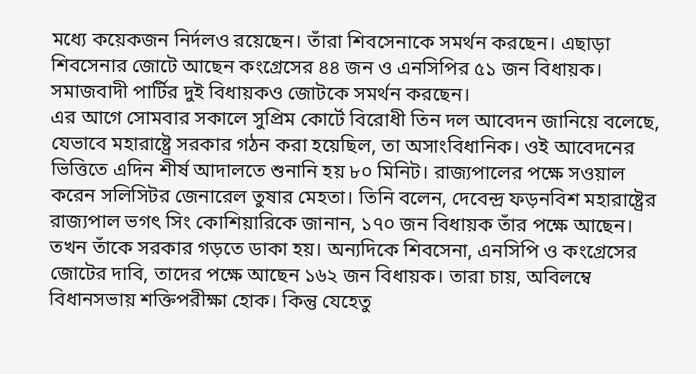মধ্যে কয়েকজন নির্দলও রয়েছেন। তাঁরা শিবসেনাকে সমর্থন করছেন। এছাড়া শিবসেনার জোটে আছেন কংগ্রেসের ৪৪ জন ও এনসিপির ৫১ জন বিধায়ক। সমাজবাদী পার্টির দুই বিধায়কও জোটকে সমর্থন করছেন।
এর আগে সোমবার সকালে সুপ্রিম কোর্টে বিরোধী তিন দল আবেদন জানিয়ে বলেছে, যেভাবে মহারাষ্ট্রে সরকার গঠন করা হয়েছিল, তা অসাংবিধানিক। ওই আবেদনের ভিত্তিতে এদিন শীর্ষ আদালতে শুনানি হয় ৮০ মিনিট। রাজ্যপালের পক্ষে সওয়াল করেন সলিসিটর জেনারেল তুষার মেহতা। তিনি বলেন, দেবেন্দ্র ফড়নবিশ মহারাষ্ট্রের রাজ্যপাল ভগৎ সিং কোশিয়ারিকে জানান, ১৭০ জন বিধায়ক তাঁর পক্ষে আছেন। তখন তাঁকে সরকার গড়তে ডাকা হয়। অন্যদিকে শিবসেনা, এনসিপি ও কংগ্রেসের জোটের দাবি, তাদের পক্ষে আছেন ১৬২ জন বিধায়ক। তারা চায়, অবিলম্বে বিধানসভায় শক্তিপরীক্ষা হোক। কিন্তু যেহেতু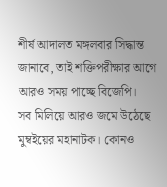শীর্ষ আদালত মঙ্গলবার সিদ্ধান্ত জানাবে, তাই শক্তিপরীক্ষার আগে আরও সময় পাচ্ছে বিজেপি।
সব মিলিয়ে আরও জমে উঠেছে মুম্বইয়ের মহানাটক। কোনও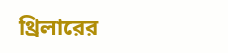থ্রিলারের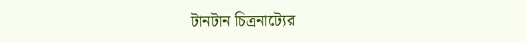টানটান চিত্রনাট্যের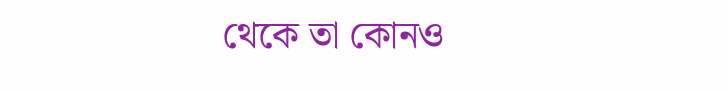থেকে তা কোনও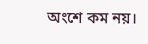অংশে কম নয়।